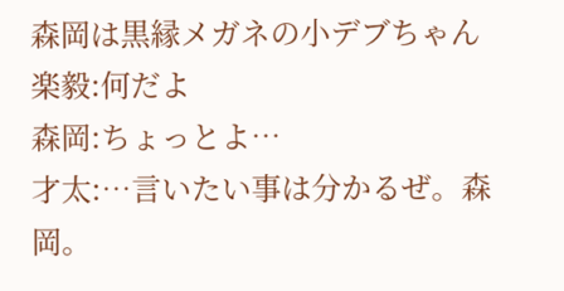森岡は黒縁メガネの小デブちゃん
楽毅:何だよ
森岡:ちょっとよ…
才太:…言いたい事は分かるぜ。森岡。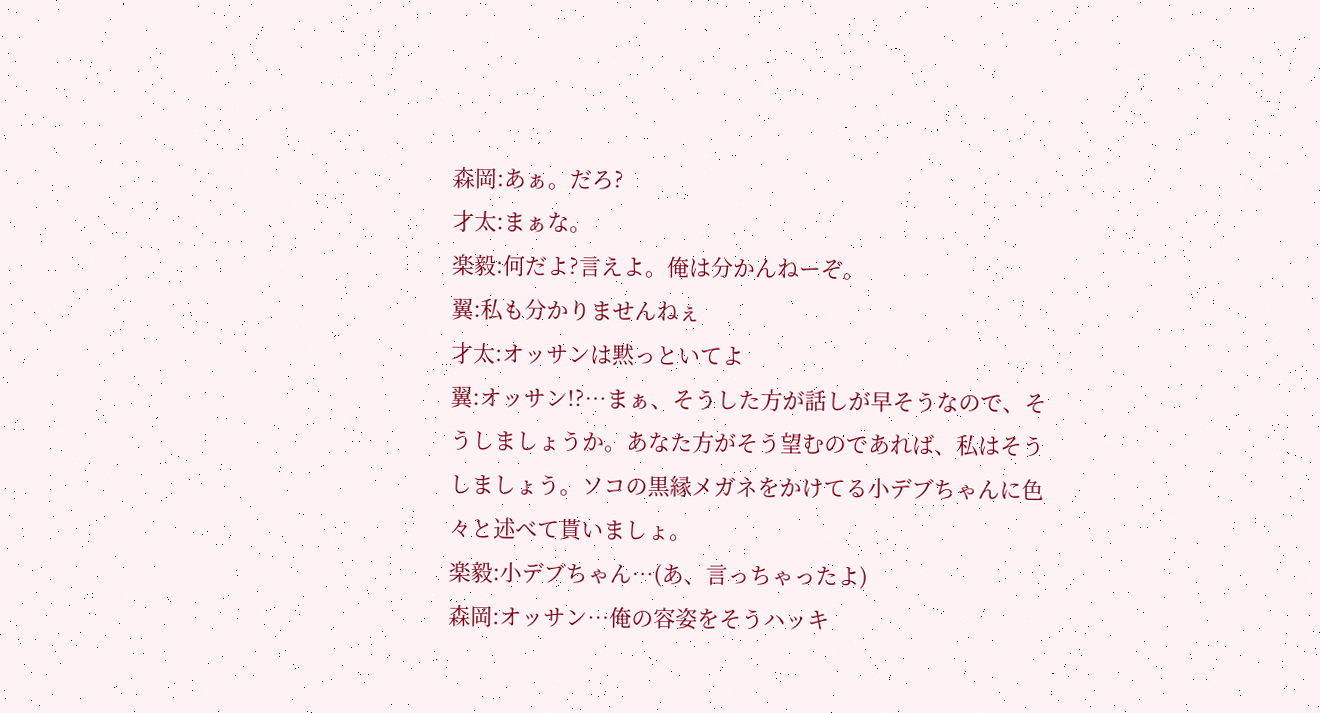森岡:あぁ。だろ?
才太:まぁな。
楽毅:何だよ?言えよ。俺は分かんねーぞ。
翼:私も分かりませんねぇ
才太:オッサンは黙っといてよ
翼:オッサン!?…まぁ、そうした方が話しが早そうなので、そうしましょうか。あなた方がそう望むのであれば、私はそうしましょう。ソコの黒縁メガネをかけてる小デブちゃんに色々と述べて貰いましょ。
楽毅:小デブちゃん…(あ、言っちゃったよ)
森岡:オッサン…俺の容姿をそうハッキ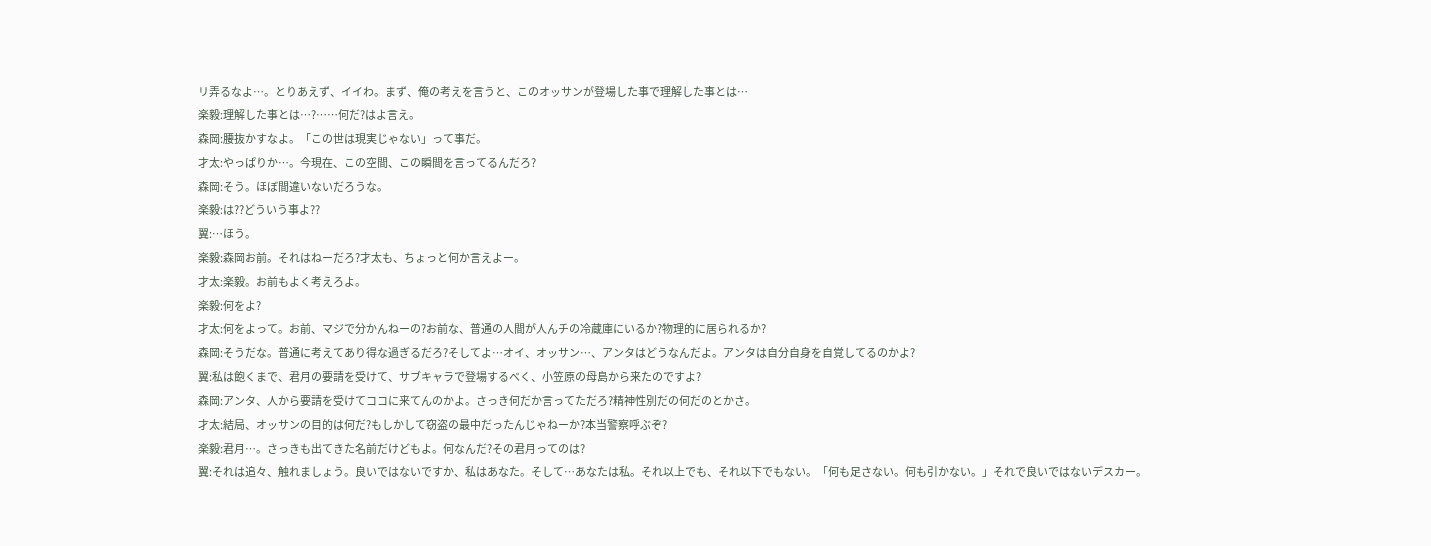リ弄るなよ…。とりあえず、イイわ。まず、俺の考えを言うと、このオッサンが登場した事で理解した事とは…
楽毅:理解した事とは…?……何だ?はよ言え。
森岡:腰抜かすなよ。「この世は現実じゃない」って事だ。
才太:やっぱりか…。今現在、この空間、この瞬間を言ってるんだろ?
森岡:そう。ほぼ間違いないだろうな。
楽毅:は??どういう事よ??
翼:…ほう。
楽毅:森岡お前。それはねーだろ?才太も、ちょっと何か言えよー。
才太:楽毅。お前もよく考えろよ。
楽毅:何をよ?
才太:何をよって。お前、マジで分かんねーの?お前な、普通の人間が人んチの冷蔵庫にいるか?物理的に居られるか?
森岡:そうだな。普通に考えてあり得な過ぎるだろ?そしてよ…オイ、オッサン…、アンタはどうなんだよ。アンタは自分自身を自覚してるのかよ?
翼:私は飽くまで、君月の要請を受けて、サブキャラで登場するべく、小笠原の母島から来たのですよ?
森岡:アンタ、人から要請を受けてココに来てんのかよ。さっき何だか言ってただろ?精神性別だの何だのとかさ。
才太:結局、オッサンの目的は何だ?もしかして窃盗の最中だったんじゃねーか?本当警察呼ぶぞ?
楽毅:君月…。さっきも出てきた名前だけどもよ。何なんだ?その君月ってのは?
翼:それは追々、触れましょう。良いではないですか、私はあなた。そして…あなたは私。それ以上でも、それ以下でもない。「何も足さない。何も引かない。」それで良いではないデスカー。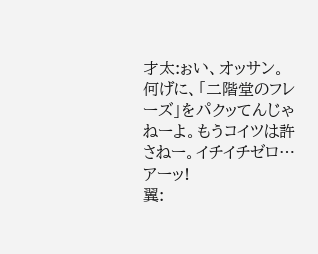才太:ぉい、オッサン。何げに、「二階堂のフレーズ」をパクッてんじゃねーよ。もうコイツは許さねー。イチイチゼロ…アーッ!
翼: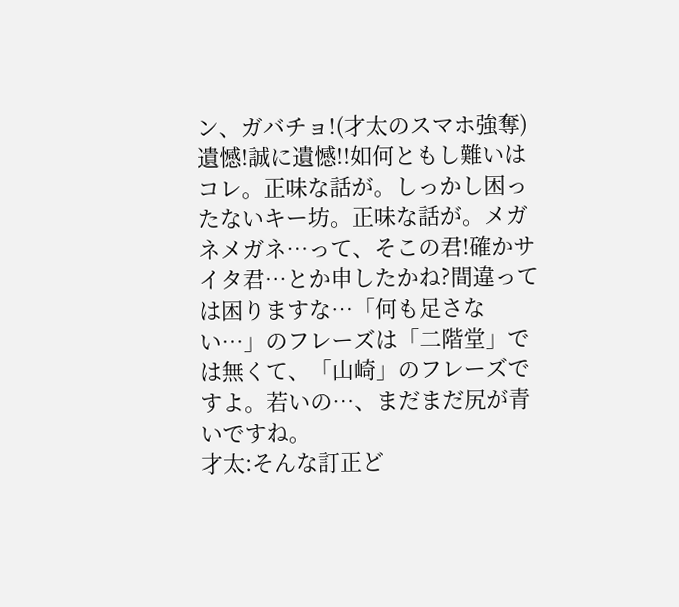ン、ガバチョ!(才太のスマホ強奪)遺憾!誠に遺憾!!如何ともし難いはコレ。正味な話が。しっかし困ったないキー坊。正味な話が。メガネメガネ…って、そこの君!確かサイタ君…とか申したかね?間違っては困りますな…「何も足さない…」のフレーズは「二階堂」では無くて、「山崎」のフレーズですよ。若いの…、まだまだ尻が青いですね。
才太:そんな訂正ど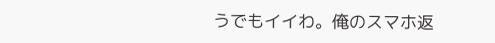うでもイイわ。俺のスマホ返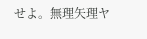せよ。無理矢理ヤ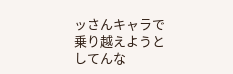ッさんキャラで乗り越えようとしてんな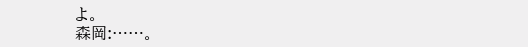よ。
森岡:……。